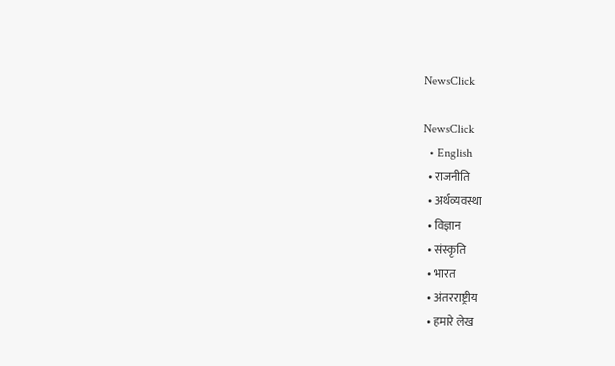NewsClick

NewsClick
  • English
  • राजनीति
  • अर्थव्यवस्था
  • विज्ञान
  • संस्कृति
  • भारत
  • अंतरराष्ट्रीय
  • हमारे लेख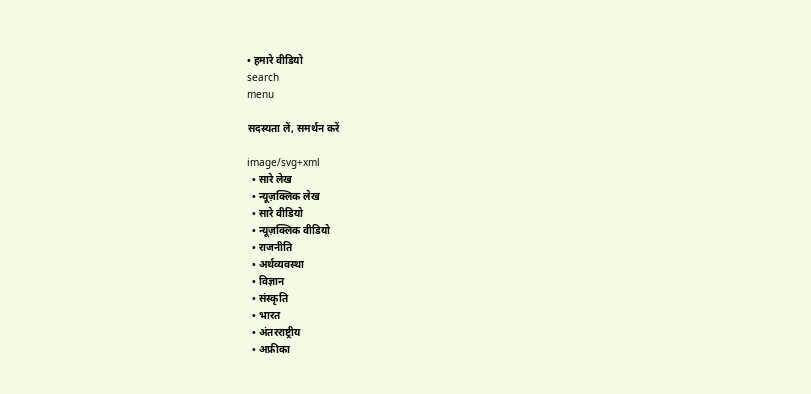• हमारे वीडियो
search
menu

सदस्यता लें, समर्थन करें

image/svg+xml
  • सारे लेख
  • न्यूज़क्लिक लेख
  • सारे वीडियो
  • न्यूज़क्लिक वीडियो
  • राजनीति
  • अर्थव्यवस्था
  • विज्ञान
  • संस्कृति
  • भारत
  • अंतरराष्ट्रीय
  • अफ्रीका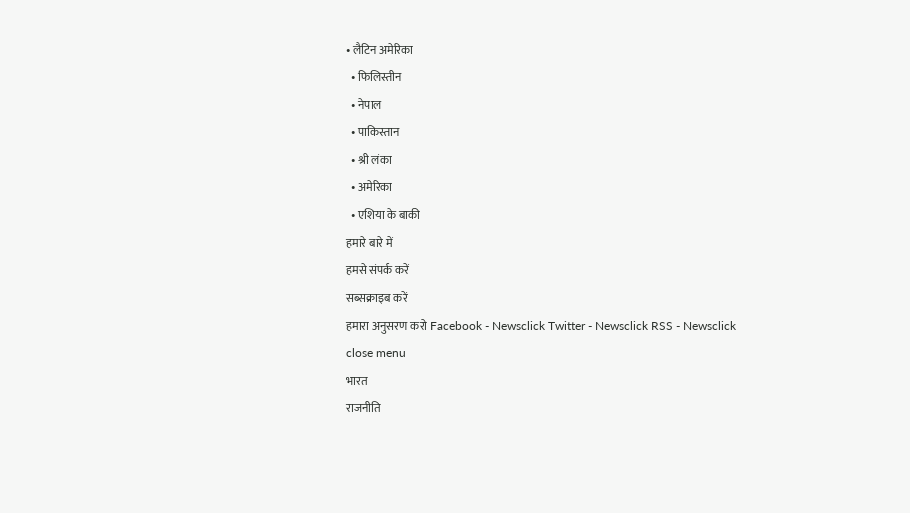• लैटिन अमेरिका
  • फिलिस्तीन
  • नेपाल
  • पाकिस्तान
  • श्री लंका
  • अमेरिका
  • एशिया के बाकी
हमारे बारे में
हमसे संपर्क करें
सब्सक्राइब करें
हमारा अनुसरण करो Facebook - Newsclick Twitter - Newsclick RSS - Newsclick
close menu
भारत
राजनीति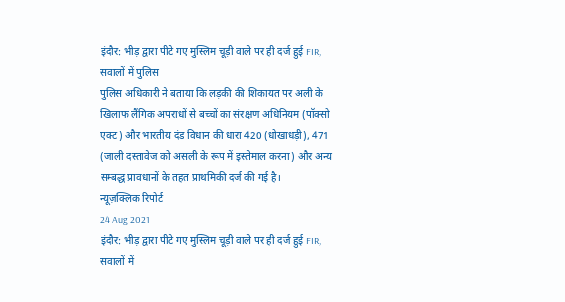इंदौर: भीड़ द्वारा पीटे गए मुस्लिम चूड़ी वाले पर ही दर्ज हुई FIR, सवालों में पुलिस
पुलिस अधिकारी ने बताया कि लड़की की शिकायत पर अली के खिलाफ लैंगिक अपराधों से बच्चों का संरक्षण अधिनियम (पॉक्सो एक्ट) और भारतीय दंड विधान की धारा 420 (धोखाधड़ी), 471 (जाली दस्तावेज को असली के रूप में इस्तेमाल करना) और अन्य सम्बद्ध प्रावधानों के तहत प्राथमिकी दर्ज की गई है।
न्यूज़क्लिक रिपोर्ट
24 Aug 2021
इंदौर: भीड़ द्वारा पीटे गए मुस्लिम चूड़ी वाले पर ही दर्ज हुई FIR, सवालों में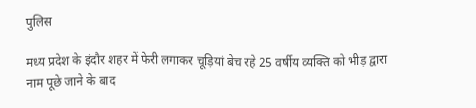पुलिस

मध्य प्रदेश के इंदौर शहर में फेरी लगाकर चूड़ियां बेच रहे 25 वर्षीय व्यक्ति को भीड़ द्वारा नाम पूछे जाने के बाद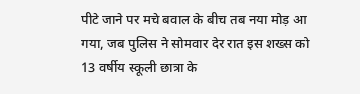पीटे जाने पर मचे बवाल के बीच तब नया मोड़ आ गया, जब पुलिस ने सोमवार देर रात इस शख्स को 13 वर्षीय स्कूली छात्रा के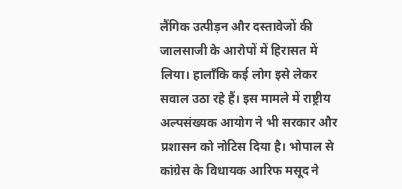लैंगिक उत्पीड़न और दस्तावेजों की जालसाजी के आरोपों में हिरासत में लिया। हालाँकि कई लोग इसे लेकर सवाल उठा रहे हैं। इस मामले में राष्ट्रीय अल्पसंख्यक आयोग ने भी सरकार और प्रशासन को नोटिस दिया है। भोपाल से कांग्रेस के विधायक आरिफ मसूद ने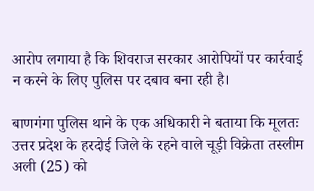आरोप लगाया है कि शिवराज सरकार आरोपियों पर कार्रवाई न करने के लिए पुलिस पर दबाव बना रही है।

बाणगंगा पुलिस थाने के एक अधिकारी ने बताया कि मूलतः उत्तर प्रदेश के हरदोई जिले के रहने वाले चूड़ी विक्रेता तस्लीम अली (25) को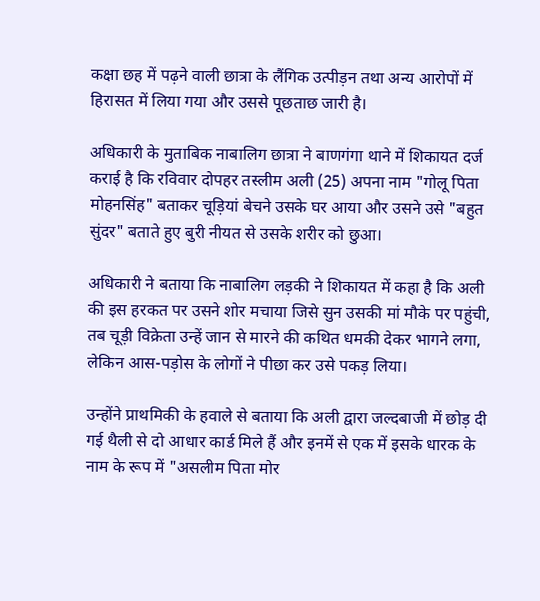कक्षा छह में पढ़ने वाली छात्रा के लैंगिक उत्पीड़न तथा अन्य आरोपों में हिरासत में लिया गया और उससे पूछताछ जारी है।

अधिकारी के मुताबिक नाबालिग छात्रा ने बाणगंगा थाने में शिकायत दर्ज कराई है कि रविवार दोपहर तस्लीम अली (25) अपना नाम "गोलू पिता मोहनसिंह" बताकर चूड़ियां बेचने उसके घर आया और उसने उसे "बहुत सुंदर" बताते हुए बुरी नीयत से उसके शरीर को छुआ।

अधिकारी ने बताया कि नाबालिग लड़की ने शिकायत में कहा है कि अली की इस हरकत पर उसने शोर मचाया जिसे सुन उसकी मां मौके पर पहुंची, तब चूड़ी विक्रेता उन्हें जान से मारने की कथित धमकी देकर भागने लगा, लेकिन आस-पड़ोस के लोगों ने पीछा कर उसे पकड़ लिया।

उन्होंने प्राथमिकी के हवाले से बताया कि अली द्वारा जल्दबाजी में छोड़ दी गई थैली से दो आधार कार्ड मिले हैं और इनमें से एक में इसके धारक के नाम के रूप में "असलीम पिता मोर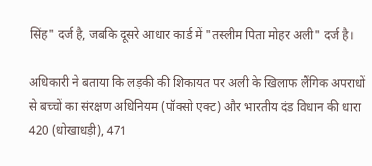सिंह" दर्ज है, जबकि दूसरे आधार कार्ड में "तस्लीम पिता मोहर अली" दर्ज है।

अधिकारी ने बताया कि लड़की की शिकायत पर अली के खिलाफ लैंगिक अपराधों से बच्चों का संरक्षण अधिनियम (पॉक्सो एक्ट) और भारतीय दंड विधान की धारा 420 (धोखाधड़ी), 471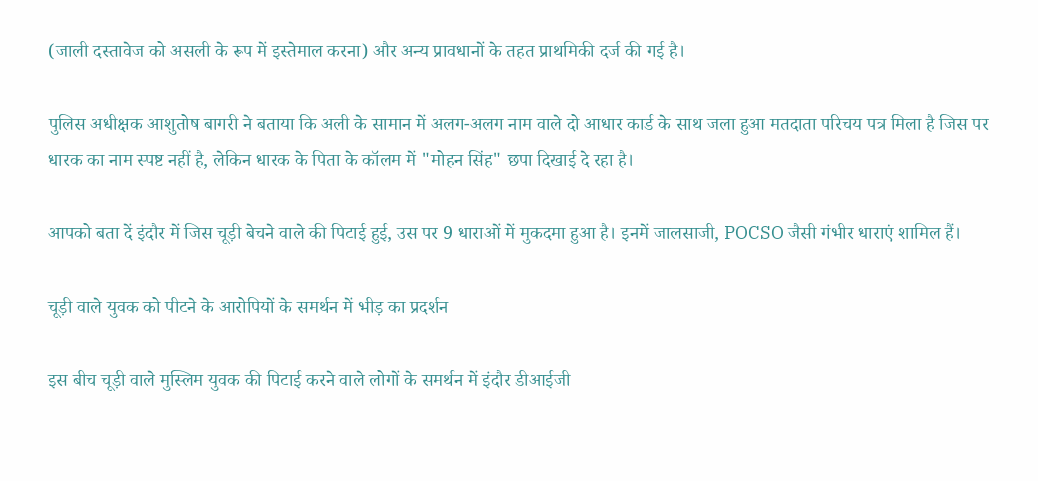(जाली दस्तावेज को असली के रूप में इस्तेमाल करना) और अन्य प्रावधानों के तहत प्राथमिकी दर्ज की गई है।

पुलिस अधीक्षक आशुतोष बागरी ने बताया कि अली के सामान में अलग-अलग नाम वाले दो आधार कार्ड के साथ जला हुआ मतदाता परिचय पत्र मिला है जिस पर धारक का नाम स्पष्ट नहीं है, लेकिन धारक के पिता के कॉलम में "मोहन सिंह" छपा दिखाई दे रहा है।

आपको बता दें इंदौर में जिस चूड़ी बेचने वाले की पिटाई हुई, उस पर 9 धाराओं में मुकदमा हुआ है। इनमें जालसाजी, POCSO जैसी गंभीर धाराएं शामिल हैं।

चूड़ी वाले युवक को पीटने के आरोपियों के समर्थन में भीड़ का प्रदर्शन

इस बीच चूड़ी वाले मुस्लिम युवक की पिटाई करने वाले लोगों के समर्थन में इंदौर डीआईजी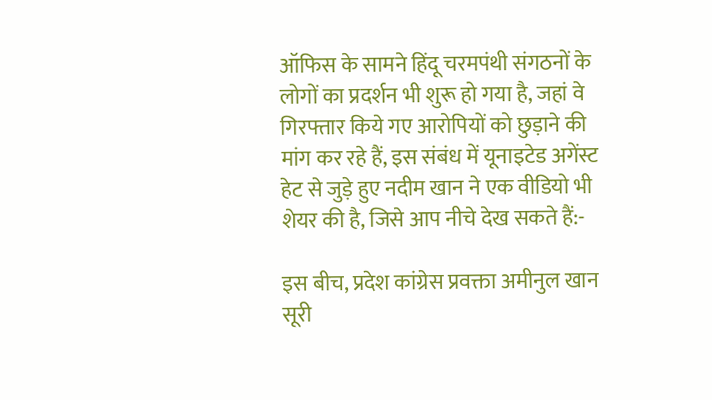ऑफिस के सामने हिंदू चरमपंथी संगठनों के लोगों का प्रदर्शन भी शुरू हो गया है, जहां वे गिरफ्तार किये गए आरोपियों को छुड़ाने की मांग कर रहे हैं, इस संबंध में यूनाइटेड अगेंस्ट हेट से जुड़े हुए नदीम खान ने एक वीडियो भी शेयर की है, जिसे आप नीचे देख सकते हैं:-

इस बीच, प्रदेश कांग्रेस प्रवक्ता अमीनुल खान सूरी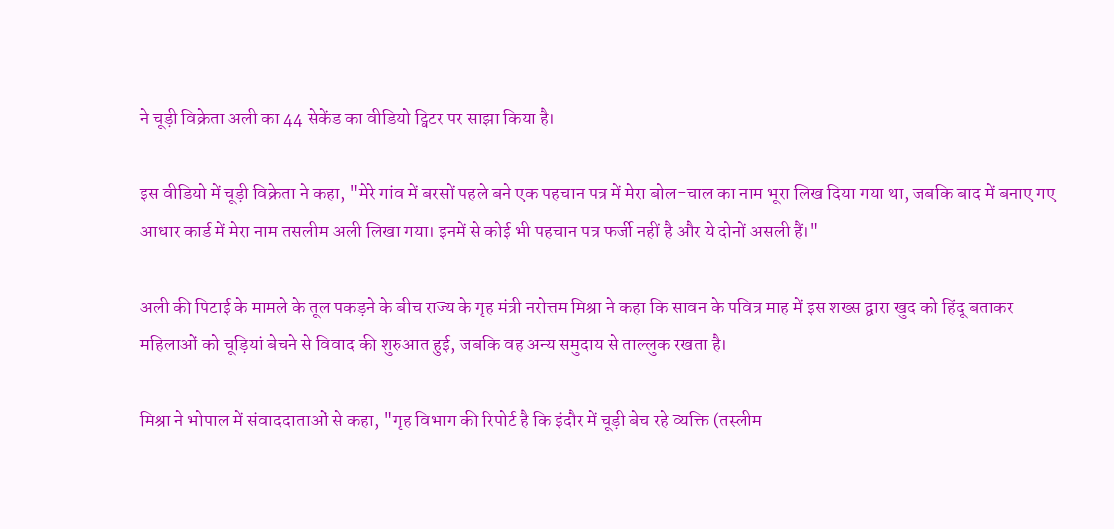ने चूड़ी विक्रेता अली का 44 सेकेंड का वीडियो ट्विटर पर साझा किया है।

इस वीडियो में चूड़ी विक्रेता ने कहा, "मेरे गांव में बरसों पहले बने एक पहचान पत्र में मेरा बोल-चाल का नाम भूरा लिख दिया गया था, जबकि बाद में बनाए गए आधार कार्ड में मेरा नाम तसलीम अली लिखा गया। इनमें से कोई भी पहचान पत्र फर्जी नहीं है और ये दोनों असली हैं।"

अली की पिटाई के मामले के तूल पकड़ने के बीच राज्य के गृह मंत्री नरोत्तम मिश्रा ने कहा कि सावन के पवित्र माह में इस शख्स द्वारा खुद को हिंदू बताकर महिलाओं को चूड़ियां बेचने से विवाद की शुरुआत हुई, जबकि वह अन्य समुदाय से ताल्लुक रखता है।

मिश्रा ने भोपाल में संवाददाताओं से कहा, "गृह विभाग की रिपोर्ट है कि इंदौर में चूड़ी बेच रहे व्यक्ति (तस्लीम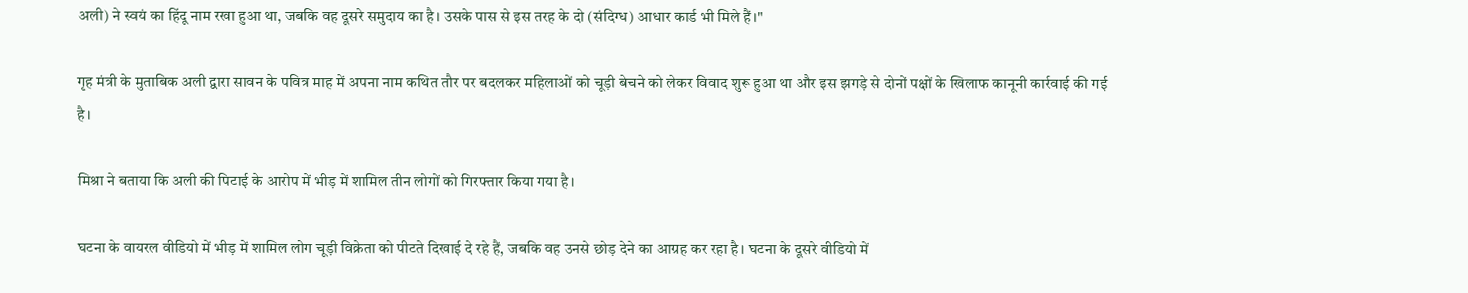अली) ने स्वयं का हिंदू नाम रखा हुआ था, जबकि वह दूसरे समुदाय का है। उसके पास से इस तरह के दो (संदिग्ध) आधार कार्ड भी मिले हैं।"

गृह मंत्री के मुताबिक अली द्वारा सावन के पवित्र माह में अपना नाम कथित तौर पर बदलकर महिलाओं को चूड़ी बेचने को लेकर विवाद शुरू हुआ था और इस झगड़े से दोनों पक्षों के खिलाफ कानूनी कार्रवाई की गई है।

मिश्रा ने बताया कि अली की पिटाई के आरोप में भीड़ में शामिल तीन लोगों को गिरफ्तार किया गया है।

घटना के वायरल वीडियो में भीड़ में शामिल लोग चूड़ी विक्रेता को पीटते दिखाई दे रहे हैं, जबकि वह उनसे छोड़ देने का आग्रह कर रहा है। घटना के दूसरे वीडियो में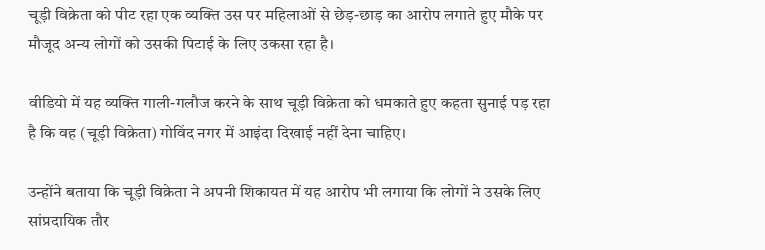चूड़ी विक्रेता को पीट रहा एक व्यक्ति उस पर महिलाओं से छेड़-छाड़ का आरोप लगाते हुए मौके पर मौजूद अन्य लोगों को उसकी पिटाई के लिए उकसा रहा है।

वीडियो में यह व्यक्ति गाली-गलौज करने के साथ चूड़ी विक्रेता को धमकाते हुए कहता सुनाई पड़ रहा है कि वह (चूड़ी विक्रेता) गोविंद नगर में आइंदा दिखाई नहीं देना चाहिए।

उन्होंने बताया कि चूड़ी विक्रेता ने अपनी शिकायत में यह आरोप भी लगाया कि लोगों ने उसके लिए सांप्रदायिक तौर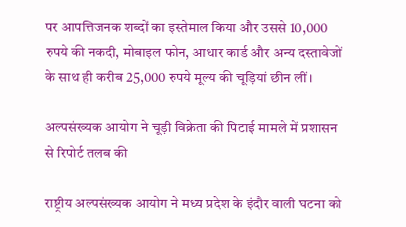पर आपत्तिजनक शब्दों का इस्तेमाल किया और उससे 10,000 रुपये की नकदी, मोबाइल फोन, आधार कार्ड और अन्य दस्तावेजों के साथ ही करीब 25,000 रुपये मूल्य की चूड़ियां छीन लीं।

अल्पसंख्यक आयोग ने चूड़ी विक्रेता की पिटाई मामले में प्रशासन से रिपोर्ट तलब की

राष्ट्रीय अल्पसंख्यक आयोग ने मध्य प्रदेश के इंदौर वाली घटना को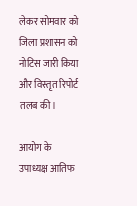लेकर सोमवार को जिला प्रशासन को नोटिस जारी किया और विस्तृत रिपोर्ट तलब की।

आयोग के उपाध्यक्ष आतिफ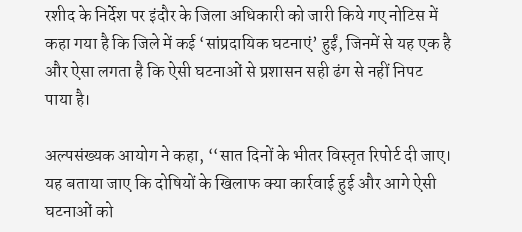रशीद के निर्देश पर इंदौर के जिला अधिकारी को जारी किये गए नोटिस में कहा गया है कि जिले में कई ‘सांप्रदायिक घटनाएं’ हुईं, जिनमें से यह एक है और ऐसा लगता है कि ऐसी घटनाओं से प्रशासन सही ढंग से नहीं निपट पाया है।

अल्पसंख्यक आयोग ने कहा, ‘‘सात दिनों के भीतर विस्तृत रिपोर्ट दी जाए। यह बताया जाए कि दोषियों के खिलाफ क्या कार्रवाई हुई और आगे ऐसी घटनाओं को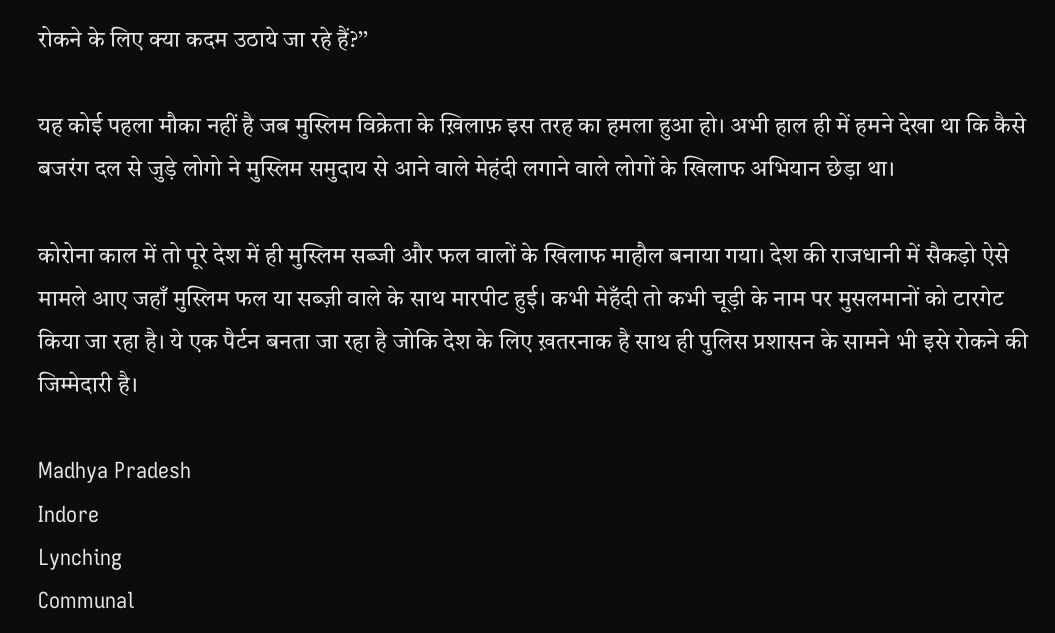रोकने के लिए क्या कदम उठाये जा रहे हैं?’’

यह कोई पहला मौका नहीं है जब मुस्लिम विक्रेता के ख़िलाफ़ इस तरह का हमला हुआ हो। अभी हाल ही में हमने देखा था कि कैसे बजरंग दल से जुड़े लोगो ने मुस्लिम समुदाय से आने वाले मेहंदी लगाने वाले लोगों के खिलाफ अभियान छेड़ा था।

कोरोना काल में तो पूरे देश में ही मुस्लिम सब्जी और फल वालों के खिलाफ माहौल बनाया गया। देश की राजधानी में सैकड़ो ऐसे मामले आए जहाँ मुस्लिम फल या सब्ज़ी वाले के साथ मारपीट हुई। कभी मेहँदी तो कभी चूड़ी के नाम पर मुसलमानों को टारगेट किया जा रहा है। ये एक पैर्टन बनता जा रहा है जोकि देश के लिए ख़तरनाक है साथ ही पुलिस प्रशासन के सामने भी इसे रोकने की जिम्मेदारी है।

Madhya Pradesh
Indore
Lynching
Communal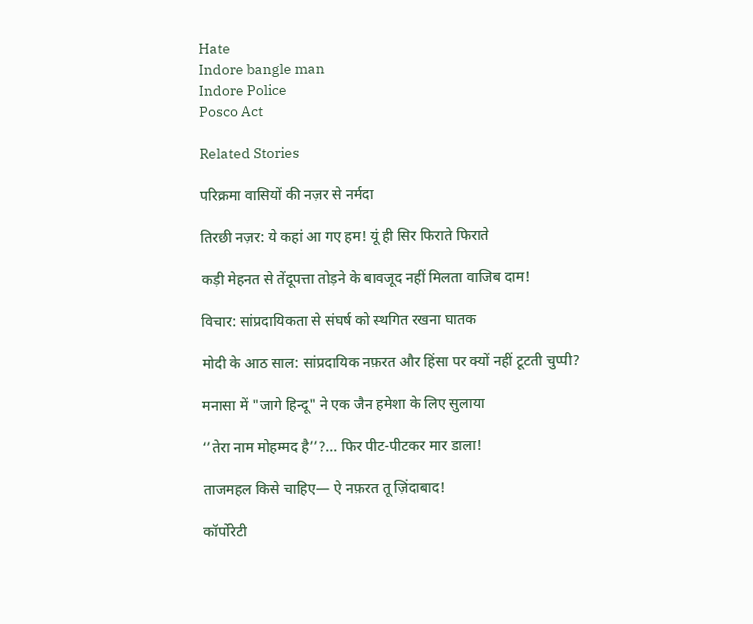Hate
Indore bangle man
Indore Police
Posco Act

Related Stories

परिक्रमा वासियों की नज़र से नर्मदा

तिरछी नज़र: ये कहां आ गए हम! यूं ही सिर फिराते फिराते

कड़ी मेहनत से तेंदूपत्ता तोड़ने के बावजूद नहीं मिलता वाजिब दाम!

विचार: सांप्रदायिकता से संघर्ष को स्थगित रखना घातक

मोदी के आठ साल: सांप्रदायिक नफ़रत और हिंसा पर क्यों नहीं टूटती चुप्पी?

मनासा में "जागे हिन्दू" ने एक जैन हमेशा के लिए सुलाया

‘’तेरा नाम मोहम्मद है’’?... फिर पीट-पीटकर मार डाला!

ताजमहल किसे चाहिए— ऐ नफ़रत तू ज़िंदाबाद!

कॉर्पोरेटी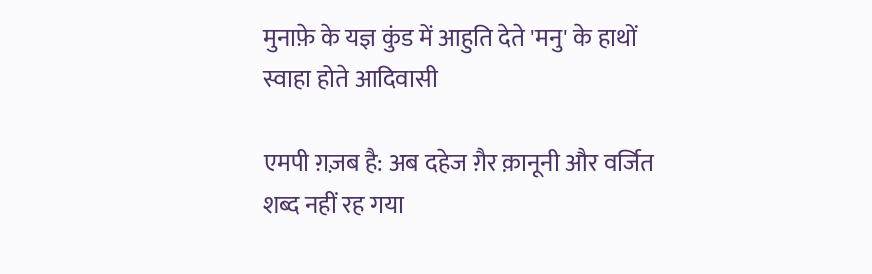मुनाफ़े के यज्ञ कुंड में आहुति देते 'मनु' के हाथों स्वाहा होते आदिवासी

एमपी ग़ज़ब है: अब दहेज ग़ैर क़ानूनी और वर्जित शब्द नहीं रह गया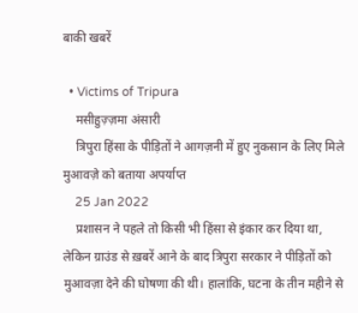बाकी खबरें

  • Victims of Tripura
    मसीहुज़्ज़मा अंसारी
    त्रिपुरा हिंसा के पीड़ितों ने आगज़नी में हुए नुकसान के लिए मिले मुआवज़े को बताया अपर्याप्त
    25 Jan 2022
    प्रशासन ने पहले तो किसी भी हिंसा से इंकार कर दिया था, लेकिन ग्राउंड से ख़बरें आने के बाद त्रिपुरा सरकार ने पीड़ितों को मुआवज़ा देने की घोषणा की थी। हालांकि, घटना के तीन महीने से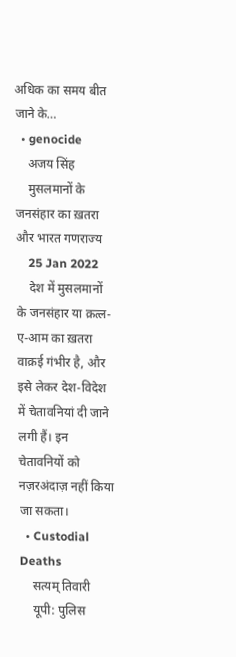अधिक का समय बीत जाने के…
  • genocide
    अजय सिंह
    मुसलमानों के जनसंहार का ख़तरा और भारत गणराज्य
    25 Jan 2022
    देश में मुसलमानों के जनसंहार या क़त्ल-ए-आम का ख़तरा वाक़ई गंभीर है, और इसे लेकर देश-विदेश में चेतावनियां दी जाने लगी हैं। इन चेतावनियों को नज़रअंदाज़ नहीं किया जा सकता।
  • Custodial Deaths
    सत्यम् तिवारी
    यूपी: पुलिस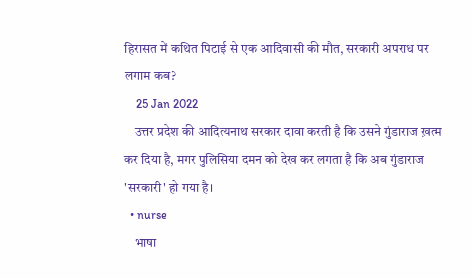हिरासत में कथित पिटाई से एक आदिवासी की मौत, सरकारी अपराध पर लगाम कब?
    25 Jan 2022
    उत्तर प्रदेश की आदित्यनाथ सरकार दावा करती है कि उसने गुंडाराज ख़त्म कर दिया है, मगर पुलिसिया दमन को देख कर लगता है कि अब गुंडाराज 'सरकारी' हो गया है।
  • nurse
    भाषा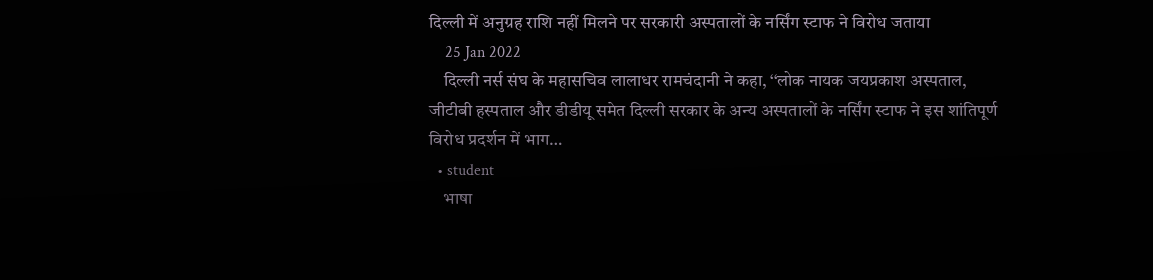दिल्ली में अनुग्रह राशि नहीं मिलने पर सरकारी अस्पतालों के नर्सिंग स्टाफ ने विरोध जताया
    25 Jan 2022
    दिल्ली नर्स संघ के महासचिव लालाधर रामचंदानी ने कहा, ‘‘लोक नायक जयप्रकाश अस्पताल, जीटीबी हस्पताल और डीडीयू समेत दिल्ली सरकार के अन्य अस्पतालों के नर्सिंग स्टाफ ने इस शांतिपूर्ण विरोध प्रदर्शन में भाग…
  • student
    भाषा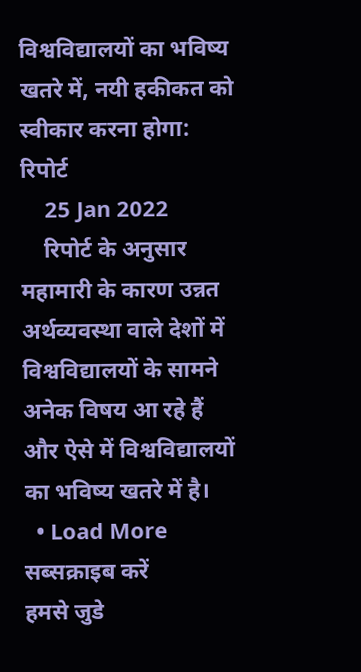विश्वविद्यालयों का भविष्य खतरे में, नयी हकीकत को स्वीकार करना होगा: रिपोर्ट
    25 Jan 2022
    रिपोर्ट के अनुसार महामारी के कारण उन्नत अर्थव्यवस्था वाले देशों में विश्वविद्यालयों के सामने अनेक विषय आ रहे हैं और ऐसे में विश्वविद्यालयों का भविष्य खतरे में है।
  • Load More
सब्सक्राइब करें
हमसे जुडे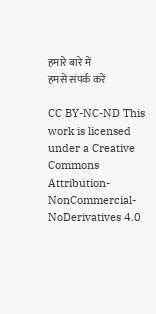हमारे बारे में
हमसे संपर्क करें

CC BY-NC-ND This work is licensed under a Creative Commons Attribution-NonCommercial-NoDerivatives 4.0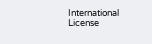International License